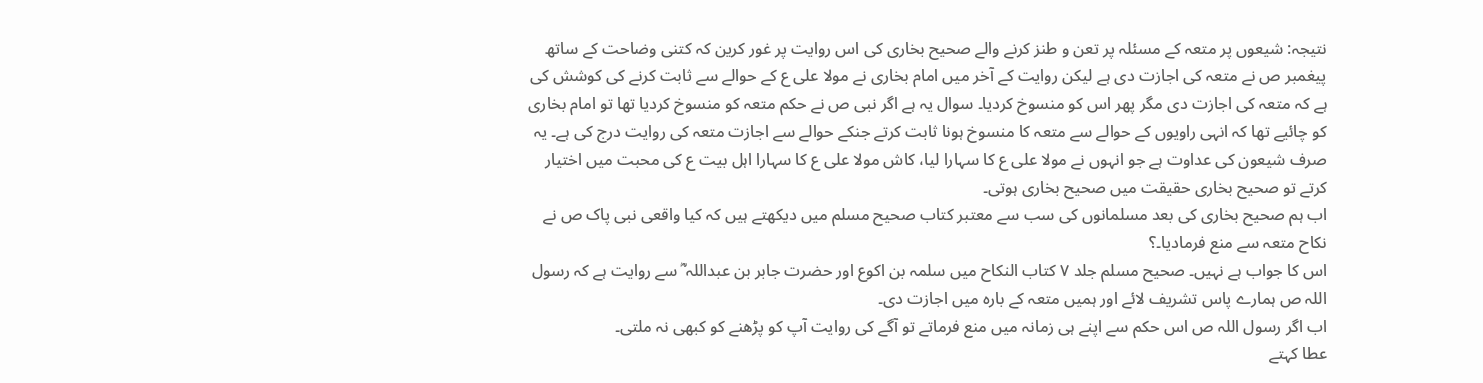نتیجہ: شیعوں پر متعہ کے مسئلہ پر تعن و طنز کرنے والے صحیح بخاری کی اس روایت پر غور کرین کہ کتنی وضاحت کے ساتھ پیغمبر ص نے متعہ کی اجازت دی ہے لیکن روایت کے آخر میں امام بخاری نے مولا علی ع کے حوالے سے ثابت کرنے کی کوشش کی ہے کہ متعہ کی اجازت دی مگر پھر اس کو منسوخ کردیا۔ سوال یہ ہے اگر نبی ص نے حکم متعہ کو منسوخ کردیا تھا تو امام بخاری کو چائیے تھا کہ انہی راویوں کے حوالے سے متعہ کا منسوخ ہونا ثابت کرتے جنکے حوالے سے اجازت متعہ کی روایت درج کی ہے۔ یہ صرف شیعون کی عداوت ہے جو انہوں نے مولا علی ع کا سہارا لیا، کاش مولا علی ع کا سہارا اہل بیت ع کی محبت میں اختیار کرتے تو صحیح بخاری حقیقت میں صحیح بخاری ہوتی۔
اب ہم صحیح بخاری کی بعد مسلمانوں کی سب سے معتبر کتاب صحیح مسلم میں دیکھتے ہیں کہ کیا واقعی نبی پاک ص نے نکاح متعہ سے منع فرمادیا۔؟
اس کا جواب ہے نہیں۔ صحیح مسلم جلد ۷ کتاب النکاح میں سلمہ بن اکوع اور حضرت جابر بن عبداللہ ؓ سے روایت ہے کہ رسول اللہ ص ہمارے پاس تشریف لائے اور ہمیں متعہ کے بارہ میں اجازت دی۔
اب اگر رسول اللہ ص اس حکم سے اپنے ہی زمانہ میں منع فرماتے تو آگے کی روایت آپ کو پڑھنے کو کبھی نہ ملتی۔
عطا کہتے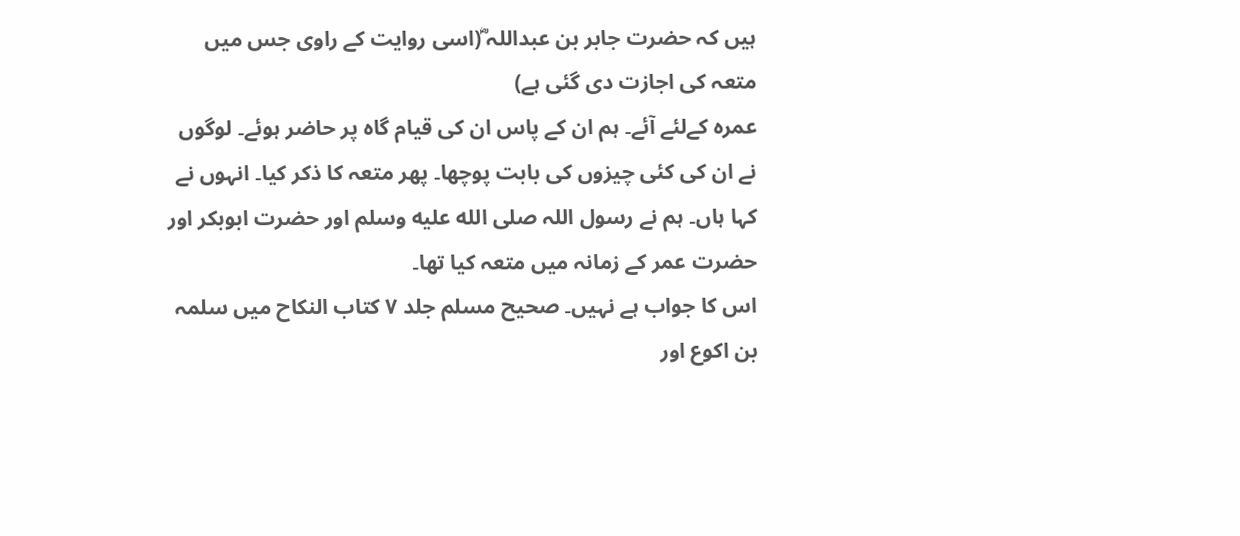ہیں کہ حضرت جابر بن عبداللہ ؓ(اسی روایت کے راوی جس میں متعہ کی اجازت دی گئی ہے)
عمرہ کےلئے آئے۔ ہم ان کے پاس ان کی قیام گاہ پر حاضر ہوئے۔ لوگوں نے ان کی کئی چیزوں کی بابت پوچھا۔ پھر متعہ کا ذکر کیا۔ انہوں نے کہا ہاں۔ ہم نے رسول اللہ صلى الله عليه وسلم اور حضرت ابوبکر اور حضرت عمر کے زمانہ میں متعہ کیا تھا۔
اس کا جواب ہے نہیں۔ صحیح مسلم جلد ۷ کتاب النکاح میں سلمہ بن اکوع اور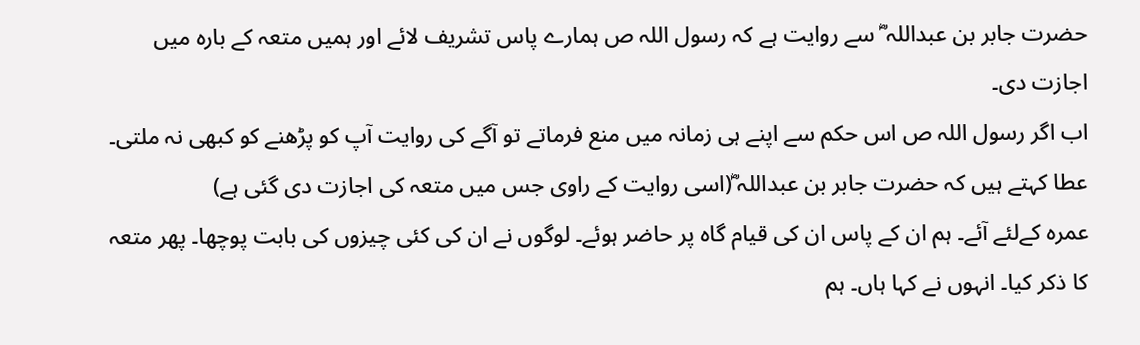حضرت جابر بن عبداللہ ؓ سے روایت ہے کہ رسول اللہ ص ہمارے پاس تشریف لائے اور ہمیں متعہ کے بارہ میں اجازت دی۔
اب اگر رسول اللہ ص اس حکم سے اپنے ہی زمانہ میں منع فرماتے تو آگے کی روایت آپ کو پڑھنے کو کبھی نہ ملتی۔
عطا کہتے ہیں کہ حضرت جابر بن عبداللہ ؓ(اسی روایت کے راوی جس میں متعہ کی اجازت دی گئی ہے)
عمرہ کےلئے آئے۔ ہم ان کے پاس ان کی قیام گاہ پر حاضر ہوئے۔ لوگوں نے ان کی کئی چیزوں کی بابت پوچھا۔ پھر متعہ کا ذکر کیا۔ انہوں نے کہا ہاں۔ ہم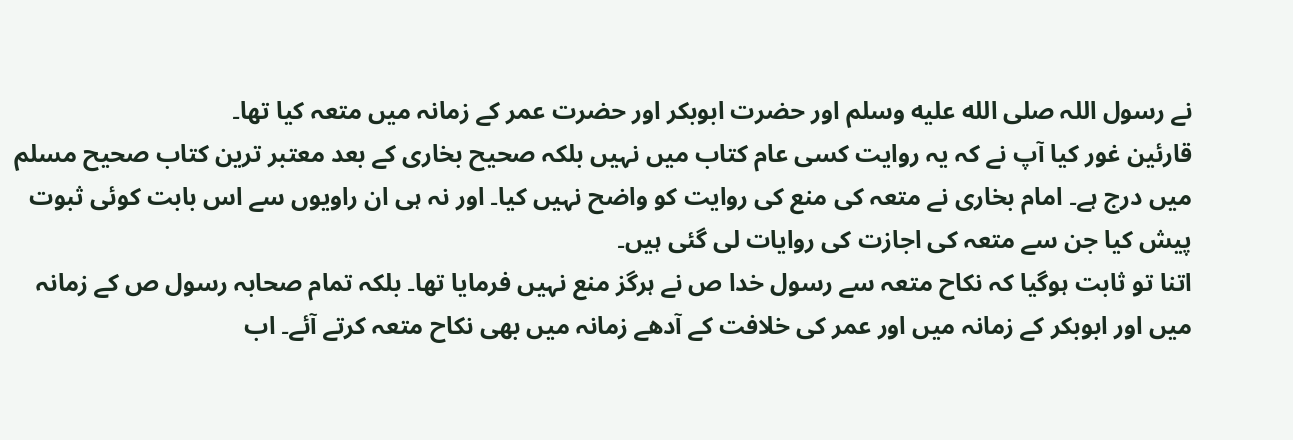نے رسول اللہ صلى الله عليه وسلم اور حضرت ابوبکر اور حضرت عمر کے زمانہ میں متعہ کیا تھا۔
قارئین غور کیا آپ نے کہ یہ روایت کسی عام کتاب میں نہیں بلکہ صحیح بخاری کے بعد معتبر ترین کتاب صحیح مسلم میں درج ہے۔ امام بخاری نے متعہ کی منع کی روایت کو واضح نہیں کیا۔ اور نہ ہی ان راویوں سے اس بابت کوئی ثبوت پیش کیا جن سے متعہ کی اجازت کی روایات لی گئی ہیں۔
اتنا تو ثابت ہوگیا کہ نکاح متعہ سے رسول خدا ص نے ہرگز منع نہیں فرمایا تھا۔ بلکہ تمام صحابہ رسول ص کے زمانہ میں اور ابوبکر کے زمانہ میں اور عمر کی خلافت کے آدھے زمانہ میں بھی نکاح متعہ کرتے آئے۔ اب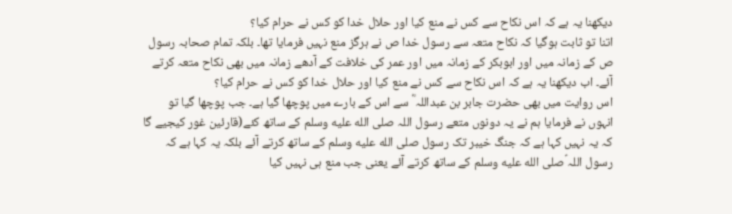دیکھنا یہ ہے کہ اس نکاح سے کس نے منع کیا اور حلال خدا کو کس نے حرام کیا؟
اتنا تو ثابت ہوگیا کہ نکاح متعہ سے رسول خدا ص نے ہرگز منع نہیں فرمایا تھا۔ بلکہ تمام صحابہ رسول ص کے زمانہ میں اور ابوبکر کے زمانہ میں اور عمر کی خلافت کے آدھے زمانہ میں بھی نکاح متعہ کرتے آئے۔ اب دیکھنا یہ ہے کہ اس نکاح سے کس نے منع کیا اور حلال خدا کو کس نے حرام کیا؟
اس روایت میں بھی حضرت جابر بن عبداللہ ؓ سے اس کے بارے میں پوچھا گیا ہے۔ جب پوچھا گیا تو انہوں نے فرمایا ہم نے یہ دونوں متعے رسول اللہ صلى الله عليه وسلم کے ساتھ کئے(قارئین غور کیجیے گا کہ یہ نہیں کہا ہے کہ جنگ خیبر تک رسول صلى الله عليه وسلم کے ساتھ کرتے آئے بلکہ یہ کہا ہے کہ رسول اللہ ؑصلى الله عليه وسلم کے ساتھ کرتے آئے یعنی جب منع ہی نہیں کیا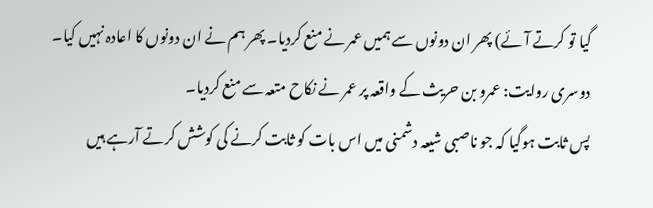گیا تو کرتے آئے) پھر ان دونوں سے ہمیں عمر نے منع کردیا۔ پھر ہم نے ان دونوں کا اعادہ نہیں کیا۔
دوسری روایت: عمرو بن حریث کے واقعہ پر عمر نے نکاح متعہ سے منع کردیا۔
پس ثابت ہوگیا کہ جو ناصبی شیعہ دشمنی میں اس بات کو ثابت کرنے کی کوشش کرتے آرہے ہیں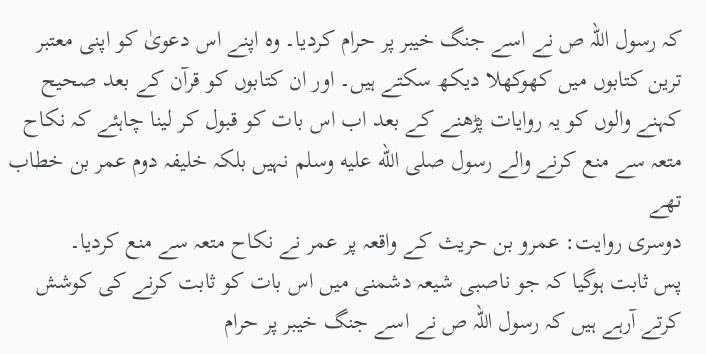کہ رسول اللہ ص نے اسے جنگ خیبر پر حرام کردیا۔ وہ اپنے اس دعویٰ کو اپنی معتبر ترین کتابوں میں کھوکھلا دیکھ سکتے ہیں۔ اور ان کتابوں کو قرآن کے بعد صحیح کہنے والوں کو یہ روایات پڑھنے کے بعد اب اس بات کو قبول کر لینا چاہئے کہ نکاح متعہ سے منع کرنے والے رسول صلى الله عليه وسلم نہیں بلکہ خلیفہ دوم عمر بن خطاب تھے
دوسری روایت: عمرو بن حریث کے واقعہ پر عمر نے نکاح متعہ سے منع کردیا۔
پس ثابت ہوگیا کہ جو ناصبی شیعہ دشمنی میں اس بات کو ثابت کرنے کی کوشش کرتے آرہے ہیں کہ رسول اللہ ص نے اسے جنگ خیبر پر حرام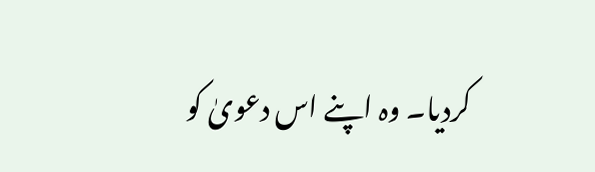کردیا۔ وہ اپنے اس دعویٰ کو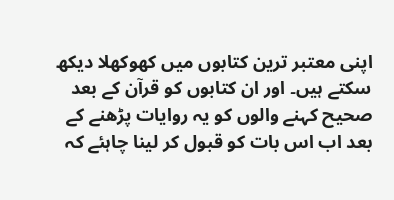اپنی معتبر ترین کتابوں میں کھوکھلا دیکھ سکتے ہیں۔ اور ان کتابوں کو قرآن کے بعد صحیح کہنے والوں کو یہ روایات پڑھنے کے بعد اب اس بات کو قبول کر لینا چاہئے کہ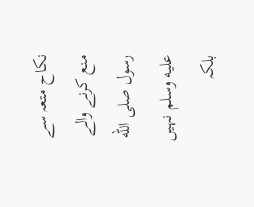نکاح متعہ سے منع کرنے والے رسول صلى الله عليه وسلم نہیں بلکہ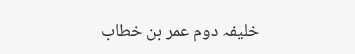خلیفہ دوم عمر بن خطاب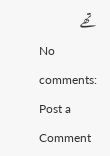تھے
No comments:
Post a Comment